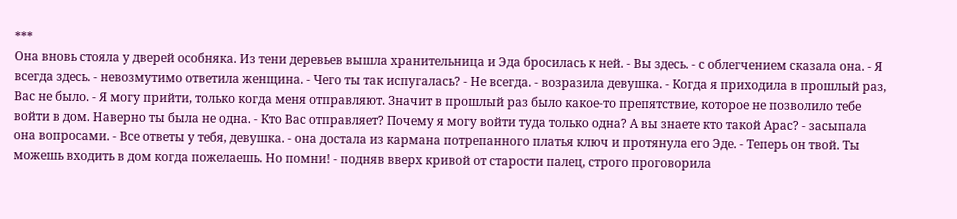***
Она вновь стояла у дверей особняка. Из тени деревьев вышла хранительница и Эда бросилась к ней. - Вы здесь. - с облегчением сказала она. - Я всегда здесь. - невозмутимо ответила женщина. - Чего ты так испугалась? - Не всегда. - возразила девушка. - Когда я приходила в прошлый раз, Вас не было. - Я могу прийти, только когда меня отправляют. Значит в прошлый раз было какое-то препятствие, которое не позволило тебе войти в дом. Наверно ты была не одна. - Кто Вас отправляет? Почему я могу войти туда только одна? А вы знаете кто такой Арас? - засыпала она вопросами. - Все ответы у тебя, девушка. - она достала из кармана потрепанного платья ключ и протянула его Эде. - Теперь он твой. Ты можешь входить в дом когда пожелаешь. Но помни! - подняв вверх кривой от старости палец, строго проговорила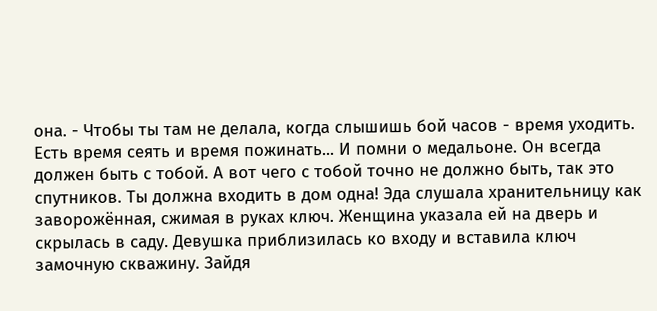она. - Чтобы ты там не делала, когда слышишь бой часов - время уходить. Есть время сеять и время пожинать... И помни о медальоне. Он всегда должен быть с тобой. А вот чего с тобой точно не должно быть, так это спутников. Ты должна входить в дом одна! Эда слушала хранительницу как заворожённая, сжимая в руках ключ. Женщина указала ей на дверь и скрылась в саду. Девушка приблизилась ко входу и вставила ключ замочную скважину. Зайдя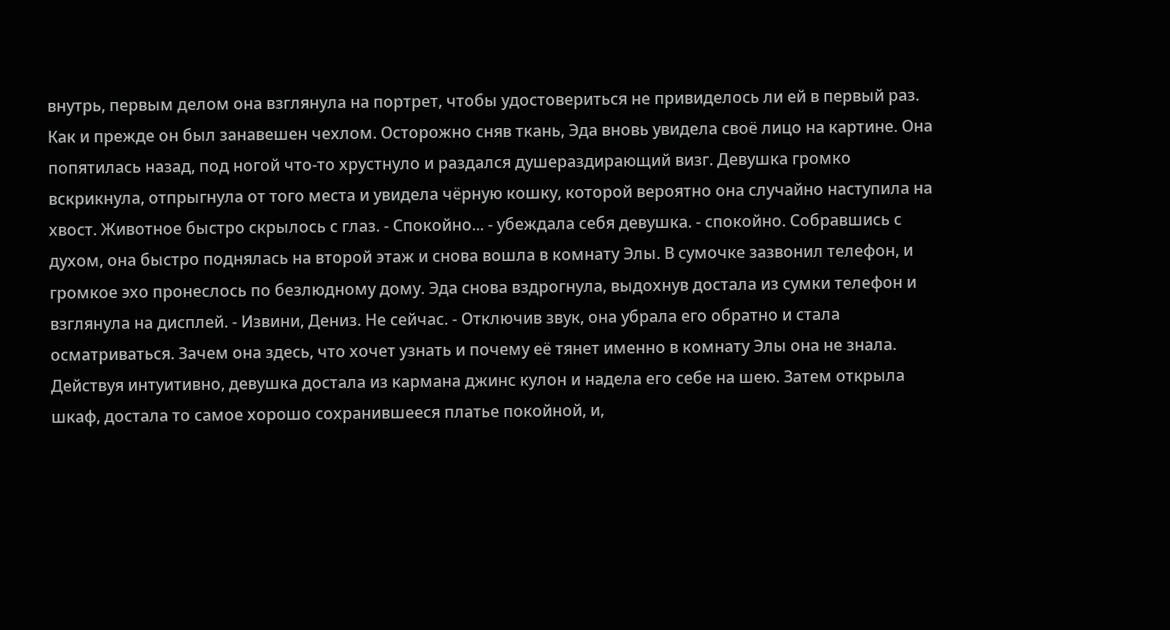внутрь, первым делом она взглянула на портрет, чтобы удостовериться не привиделось ли ей в первый раз. Как и прежде он был занавешен чехлом. Осторожно сняв ткань, Эда вновь увидела своё лицо на картине. Она попятилась назад, под ногой что-то хрустнуло и раздался душераздирающий визг. Девушка громко вскрикнула, отпрыгнула от того места и увидела чёрную кошку, которой вероятно она случайно наступила на хвост. Животное быстро скрылось с глаз. - Спокойно... - убеждала себя девушка. - спокойно. Собравшись с духом, она быстро поднялась на второй этаж и снова вошла в комнату Элы. В сумочке зазвонил телефон, и громкое эхо пронеслось по безлюдному дому. Эда снова вздрогнула, выдохнув достала из сумки телефон и взглянула на дисплей. - Извини, Дениз. Не сейчас. - Отключив звук, она убрала его обратно и стала осматриваться. Зачем она здесь, что хочет узнать и почему её тянет именно в комнату Элы она не знала. Действуя интуитивно, девушка достала из кармана джинс кулон и надела его себе на шею. Затем открыла шкаф, достала то самое хорошо сохранившееся платье покойной, и,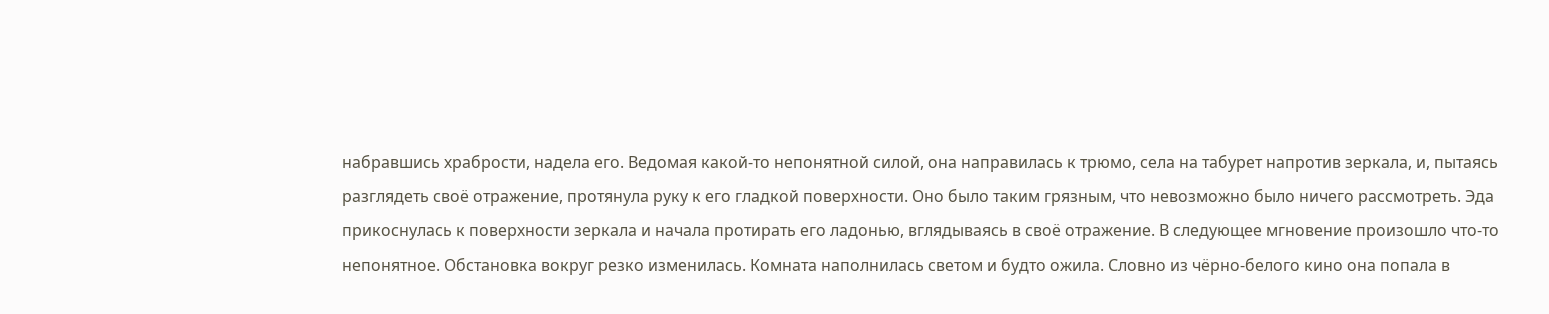набравшись храбрости, надела его. Ведомая какой-то непонятной силой, она направилась к трюмо, села на табурет напротив зеркала, и, пытаясь разглядеть своё отражение, протянула руку к его гладкой поверхности. Оно было таким грязным, что невозможно было ничего рассмотреть. Эда прикоснулась к поверхности зеркала и начала протирать его ладонью, вглядываясь в своё отражение. В следующее мгновение произошло что-то непонятное. Обстановка вокруг резко изменилась. Комната наполнилась светом и будто ожила. Словно из чёрно-белого кино она попала в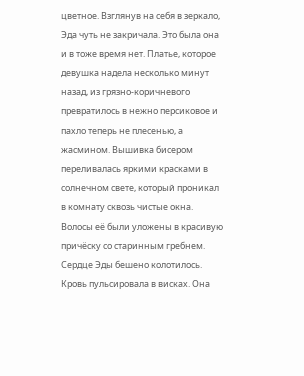цветное. Взглянув на себя в зеркало, Эда чуть не закричала. Это была она и в тоже время нет. Платье, которое девушка надела несколько минут назад, из грязно-коричневого превратилось в нежно персиковое и пахло теперь не плесенью, а жасмином. Вышивка бисером переливалась яркими красками в солнечном свете, который проникал в комнату сквозь чистые окна. Волосы её были уложены в красивую причёску со старинным гребнем. Сердце Эды бешено колотилось. Кровь пульсировала в висках. Она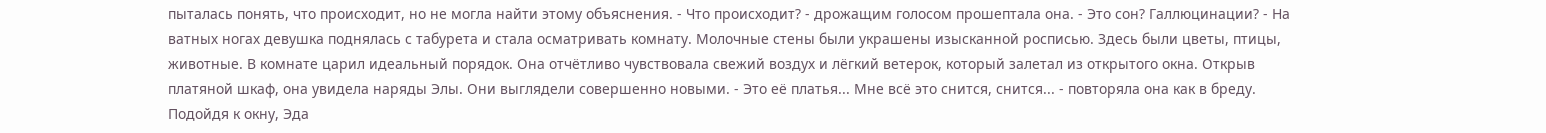пыталась понять, что происходит, но не могла найти этому объяснения. - Что происходит? - дрожащим голосом прошептала она. - Это сон? Галлюцинации? - На ватных ногах девушка поднялась с табурета и стала осматривать комнату. Молочные стены были украшены изысканной росписью. Здесь были цветы, птицы, животные. В комнате царил идеальный порядок. Она отчётливо чувствовала свежий воздух и лёгкий ветерок, который залетал из открытого окна. Открыв платяной шкаф, она увидела наряды Элы. Они выглядели совершенно новыми. - Это её платья... Мне всё это снится, снится... - повторяла она как в бреду. Подойдя к окну, Эда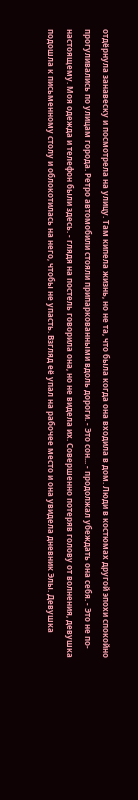отдёрнула занавеску и посмотрела на улицу. Там кипела жизнь, но не та, что была когда она входила в дом. Люди в костюмах другой эпохи спокойно прогуливались по улицам города. Ретро автомобили стояли припаркованными вдоль дороги. - Это сон... - продолжал убеждать она себя. - Это не по-настоящему. Моя одежда и телефон были здесь. - глядя на постель говорила она, но не видела их. Совершенно потеряв голову от волнения, девушка подошла к письменному столу и облокотилась на него, чтобы не упасть. Взгляд её упал на рабочее место и она увидела дневник Элы. Девушка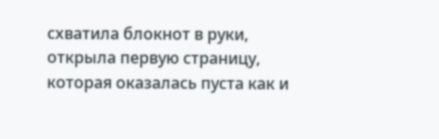схватила блокнот в руки, открыла первую страницу, которая оказалась пуста как и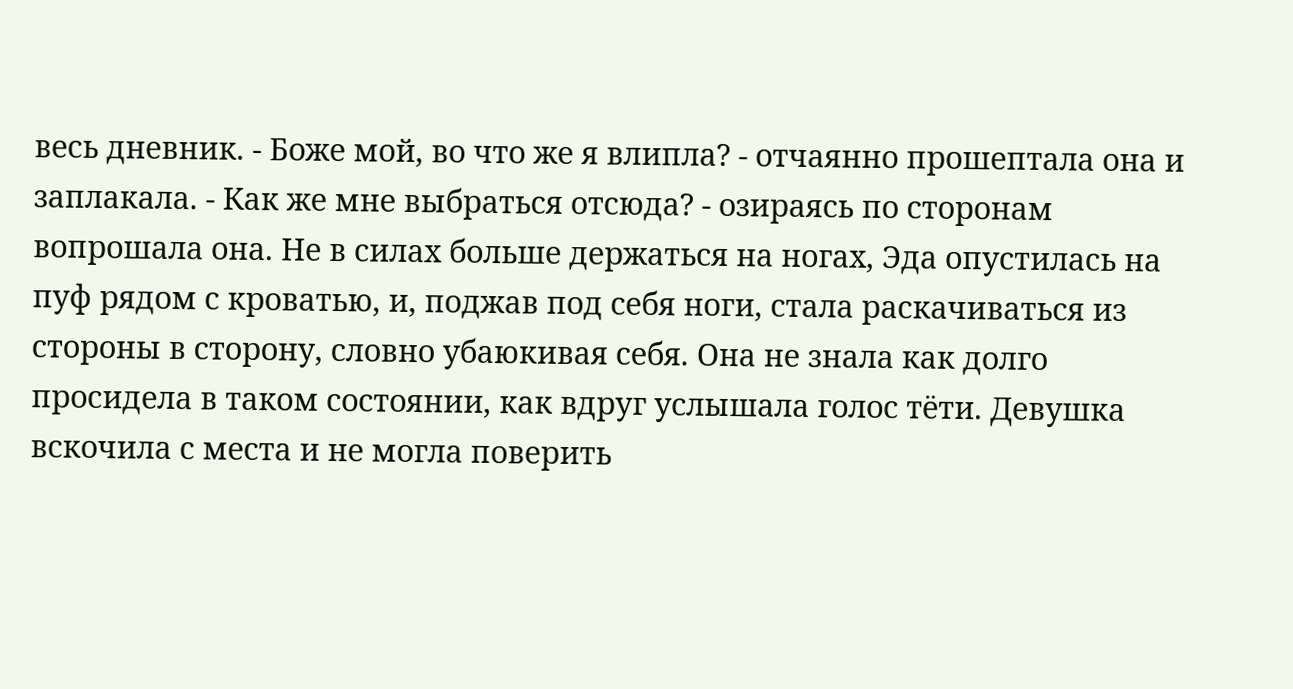весь дневник. - Боже мой, во что же я влипла? - отчаянно прошептала она и заплакала. - Как же мне выбраться отсюда? - озираясь по сторонам вопрошала она. Не в силах больше держаться на ногах, Эда опустилась на пуф рядом с кроватью, и, поджав под себя ноги, стала раскачиваться из стороны в сторону, словно убаюкивая себя. Она не знала как долго просидела в таком состоянии, как вдруг услышала голос тёти. Девушка вскочила с места и не могла поверить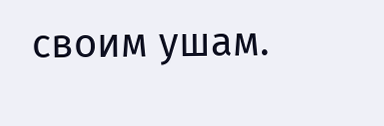своим ушам.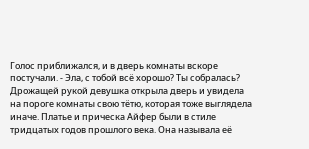Голос приближался, и в дверь комнаты вскоре постучали. - Эла, с тобой всё хорошо? Ты собралась? Дрожащей рукой девушка открыла дверь и увидела на пороге комнаты свою тётю, которая тоже выглядела иначе. Платье и прическа Айфер были в стиле тридцатых годов прошлого века. Она называла её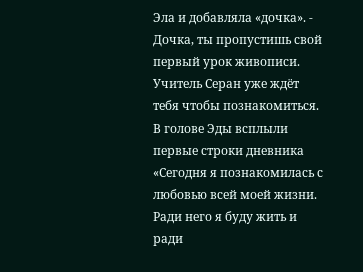Эла и добавляла «дочка». - Дочка, ты пропустишь свой первый урок живописи. Учитель Серан уже ждёт тебя чтобы познакомиться. В голове Эды всплыли первые строки дневника «Сегодня я познакомилась с любовью всей моей жизни. Ради него я буду жить и ради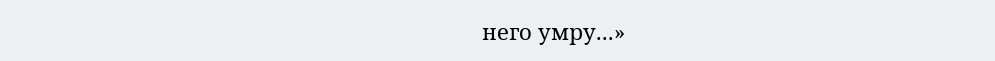него умру...»